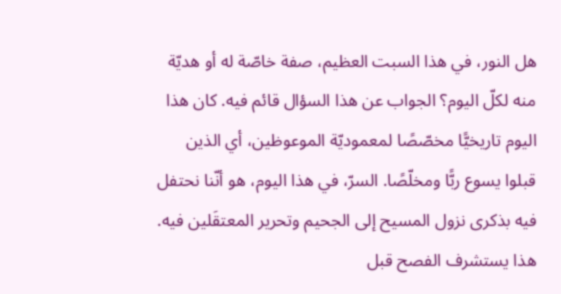هل النور، في هذا السبت العظيم، صفة خاصّة له أو هديّة منه لكلّ اليوم؟ الجواب عن هذا السؤال قائم فيه. كان هذا اليوم تاريخيًّا مخصّصًا لمعموديّة الموعوظين، أي الذين قبلوا يسوع ربًّا ومخلّصًا. السرّ، في هذا اليوم، هو أنّنا نحتفل فيه بذكرى نزول المسيح إلى الجحيم وتحرير المعتقَلين فيه. هذا يستشرف الفصح قبل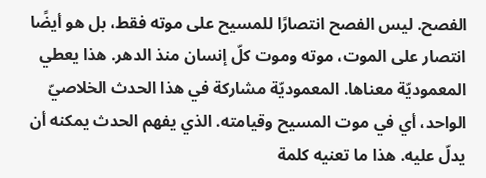الفصح. ليس الفصح انتصارًا للمسيح على موته فقط، بل هو أيضًا انتصار على الموت، موته وموت كلّ إنسان منذ الدهر. هذا يعطي المعموديّة معناها. المعموديّة مشاركة في هذا الحدث الخلاصيّ الواحد، أي في موت المسيح وقيامته. الذي يفهم الحدث يمكنه أن يدلّ عليه. هذا ما تعنيه كلمة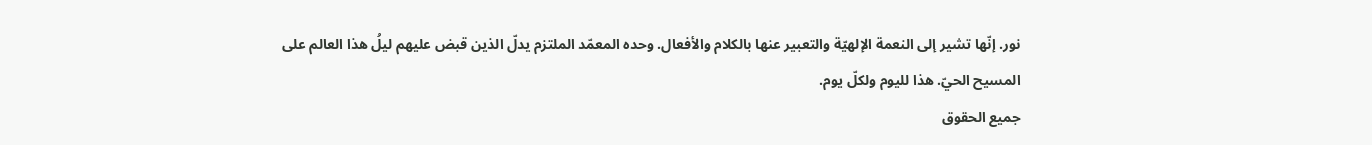نور. إنّها تشير إلى النعمة الإلهيّة والتعبير عنها بالكلام والأفعال. وحده المعمّد الملتزم يدلّ الذين قبض عليهم ليلُ هذا العالم على المسيح الحيّ. هذا لليوم ولكلّ يوم.
جميع الحقوق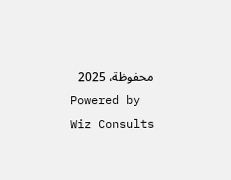محفوظة، 2025
Powered by Wiz Consults